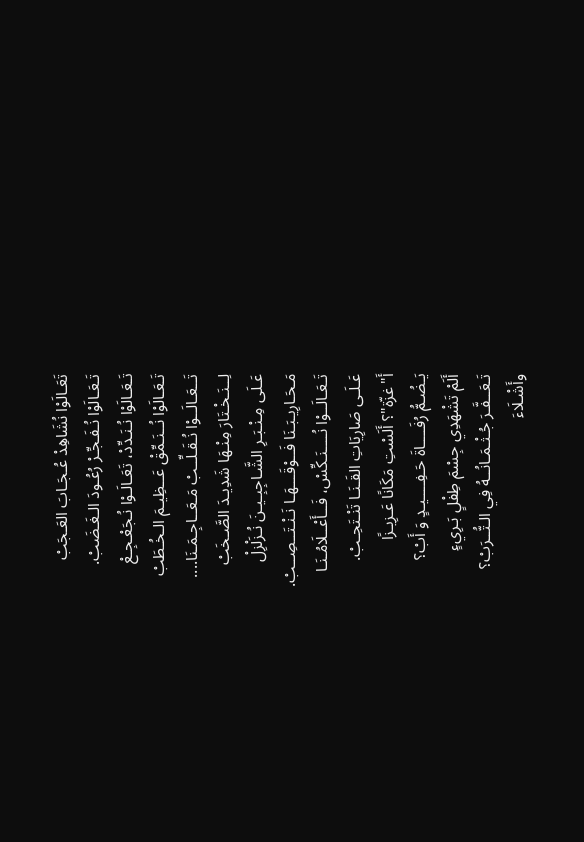تَعَـالَوْا نُشَاهِدْ عُـجَـابَ العَـجَبْ
تَـعَـالَوْا نُـفَـجِّـرْ رُعُـودَ الـغَـضَبْ.
تَـعَـالَوْا نُـنَـدِّدْ، تَعَـالَـوْا نُـجَعْـجِـعْ
تَـعَـالَوْا نُــنَـمِّقْ عَــظِيـمَ الـخُـطَبْ
تَــعَـالَــوْا نُـقَـلِّــبْ مَـعَــاجِـمَـنَا....
لِــنَـخْـتَارَ مِنْـهَا شَدِيـدَ الصَّـخَبْ
عَـلَى مِـنْـبَـرِ الشَّـاجِبِـيـنَ نُـزَلْزِلْ
مَـحَـارِيـبَـنَا فَــوْقَـــهَـا نَـنْـتَــصِــبْ.
تَـعَـالَــوْا نُــــنَـكِّسْ، فَــأَعْــلَامُـنَـا
عَـلَـى صَارِيَاتِ القَـنَـا تَنْـتَحِـبْ.
أَ"غزّة"؟ أَلَسْتِ مَكَانًا عَـزِيـزًا
يَـضُـمُّ رُفَــــاةَ حَـفِــــيـدٍ وَ أَبْ؟
أَلَمْ تَشْهَدِي جِسْمَ طِفْلٍ بَـرِيءٍ
تَـعَــفَّـرَ جُـثْـمَـانُــهُ فِي الـتُّــرَبْ؟
وأَشْـلَاءَ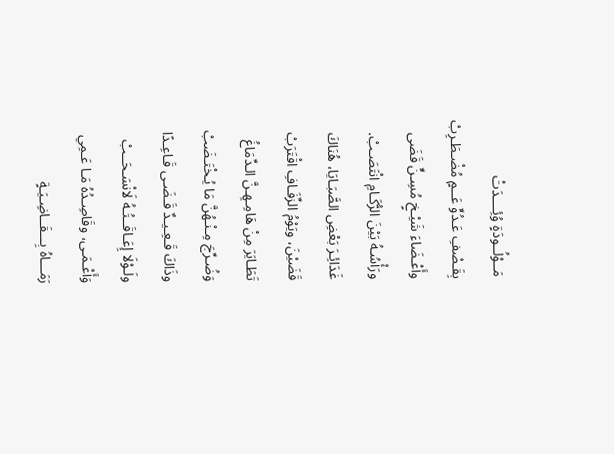مَــوْلُــودَةٍ وُئِــــدَتْ
بِقَـصْفِ عَـدُوٍّ عَــمٍ مُضْـطَـرِبْ
وأَعْـضَاءَ شَيْـخٍ مُسِـنٍّ قَضَى
ورَأْسُـهُ بَيْنَ الرُّكَـامِ انْتَصَـبْ.
غَدَائِـرَ بَعْضِ الصَّبَـايَا، هُنَاكَ
قَضَيْنَ، ويَوْمُ الزِّفَـافِ اقْتَرَبْ
تَطَـايَرَ مِنْ هَامِـهِـنَّ الـدِّمَاغُ
وَضُـرِّجَ مِـنْـهُنَّ مَا يُـخْتَـضَبْ
وذَاكَ قَـعِـيـدٌ قَـضَـى قَـاعِـدًا
ولَـوْلَا إِعَـاقَــتُـهُ لَانْسَـحَــبْ
وَأَعْـمَـى، وقَاصِـدُهُ مَـا عَـمِي
رَمَـــاهُ بِـــقَــاضِـيَـةٍ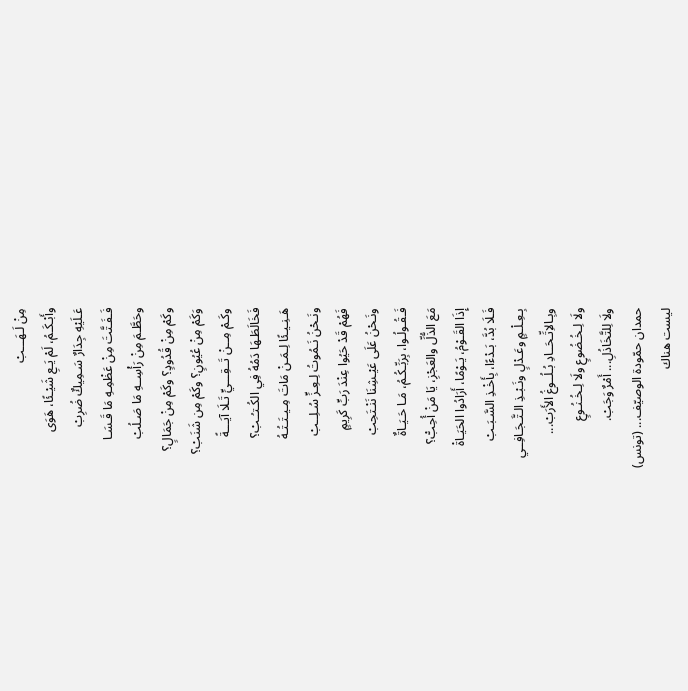مِنْ لَـهَـــبْ
وأَبْـكَـمُ، لَمْ يَـعِ شَيْـئًا، هَوَى
عَـلَيْهِ جِدَارٌ سَـمِيكٌ ضُرِبْ
فَـفَـتَّتَ مِنْ عَظْمِـهِ مَا قَـسَـا
وحَطَّـمَ مِنْ رَأْسِــهِ مَا صَـلُبْ
وكَمْ مِنْ قُدُودٍ؟ وكَمْ مِنْ جَمَالٍ؟
وَكَمْ مِنْ عُيُونٍ؟ وكَمْ مِن شَنَبْ؟
وكَـمْ مِــنْ تَــقِـــيٍّ تَـلَا آيَـــةً
فَخَالَطَـهَا دَمُهُ فِي الكُـتـُـبْ؟
هَـنِـيـئًا لِـمَـنْ مَاتَ مِـيـتَـتُـهُ
ونَـحْنُ نَـمُوتُ لِـعِـزٍّ سُـلِــبْ
فَهُمْ قَدْ حَيُوا عِنْدَ رَبٍّ كَرِيمٍ
ونَـحْنُ عَلَى عَيْـشِنَا نَنْـتَحِبْ
فَـقُـولُـوا، بِرَبِّـكُـمُ، مَـا حَـيَـاةٌ
مَعَ الذُّلِّ والعَجْزِ، يَا مَنْ أُحِبّْ؟
إِذَا القَـوْمُ، يَـوْمًا، أَرَادُوا الحَيَـاةْ
فَـلَا بُدَّ، بَـدْءًا، بِأَخْـذِ السَّـبَـبْ
بِـعِـلْـمٍ وعَـدْلٍ ونَـبْـذِ الـتَّـجَـافِــي
وبِـالاِتِّـحَــادِ بُـلُــوغُ الأَرَبْ...
ولَا لِـخُـضُوعٍ ولَا لِـخُـنُـوعٍ
ولَا لِلتَّخَاذُلِ... أَمْرٌ وَجَبْ.
حمدان حمّودة الوصيّف... (تونس)
ليست هناك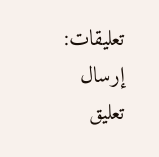تعليقات:
إرسال تعليق